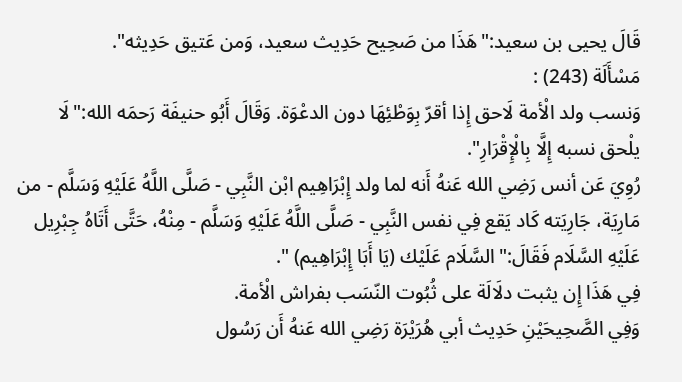قَالَ يحيى بن سعيد:"هَذَا من صَحِيح حَدِيث سعيد، وَمن عَتيق حَدِيثه".
مَسْأَلَة (243) :
وَنسب ولد الْأمة لَاحق إِذا أقرّ بِوَطْئِهَا دون الدعْوَة. وَقَالَ أَبُو حنيفَة رَحمَه الله:"لَا يلْحق نسبه إِلَّا بِالْإِقْرَارِ".
رُوِيَ عَن أنس رَضِي الله عَنهُ أَنه لما ولد إِبْرَاهِيم ابْن النَّبِي - صَلَّى اللَّهُ عَلَيْهِ وَسَلَّم - من مَارِيَة، جَارِيَته كَاد يَقع فِي نفس النَّبِي - صَلَّى اللَّهُ عَلَيْهِ وَسَلَّم - مِنْهُ، حَتَّى أَتَاهُ جِبْرِيل عَلَيْهِ السَّلَام فَقَالَ:"السَّلَام عَلَيْك (يَا أَبَا إِبْرَاهِيم) ".
فِي هَذَا إِن يثبت دلَالَة على ثُبُوت النّسَب بفراش الْأمة.
وَفِي الصَّحِيحَيْنِ حَدِيث أبي هُرَيْرَة رَضِي الله عَنهُ أَن رَسُول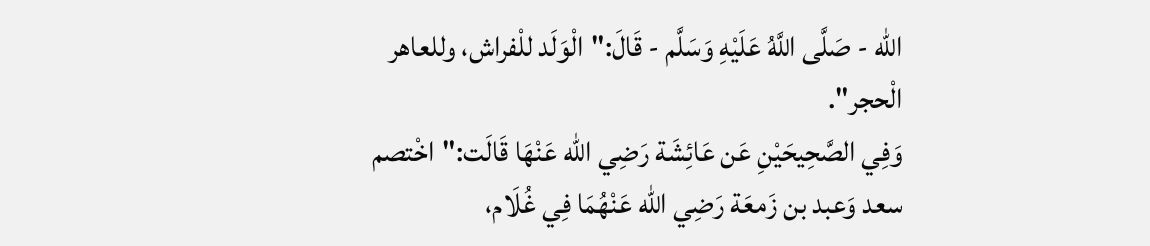الله - صَلَّى اللَّهُ عَلَيْهِ وَسَلَّم - قَالَ:"الْوَلَد للْفراش، وللعاهر الْحجر".
وَفِي الصَّحِيحَيْنِ عَن عَائِشَة رَضِي الله عَنْهَا قَالَت:"اخْتصم سعد وَعبد بن زَمعَة رَضِي الله عَنْهُمَا فِي غُلَام،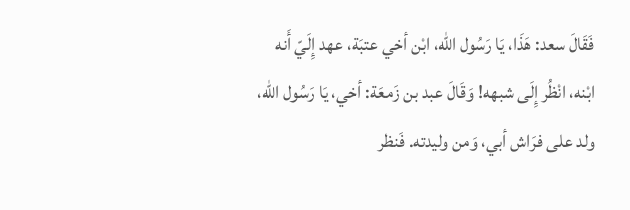فَقَالَ سعد: هَذَا، يَا رَسُول الله، ابْن أخي عتبَة، عهد إِلَيّ أَنه ابْنه، انْظُر إِلَى شبهه! وَقَالَ عبد بن زَمعَة: أخي، يَا رَسُول الله، ولد على فرَاش أبي، وَمن وليدته. فَنظر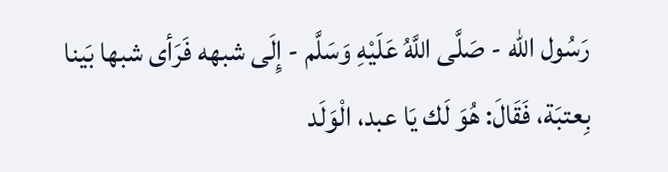رَسُول الله - صَلَّى اللَّهُ عَلَيْهِ وَسَلَّم - إِلَى شبهه فَرَأى شبها بَينا بِعتبَة، فَقَالَ: هُوَ لَك يَا عبد، الْوَلَد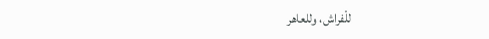للْفراش، وللعاهر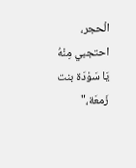الْحجر، احتجبي مِنْهُ يَا سَوْدَة بنت زَمعَة،"